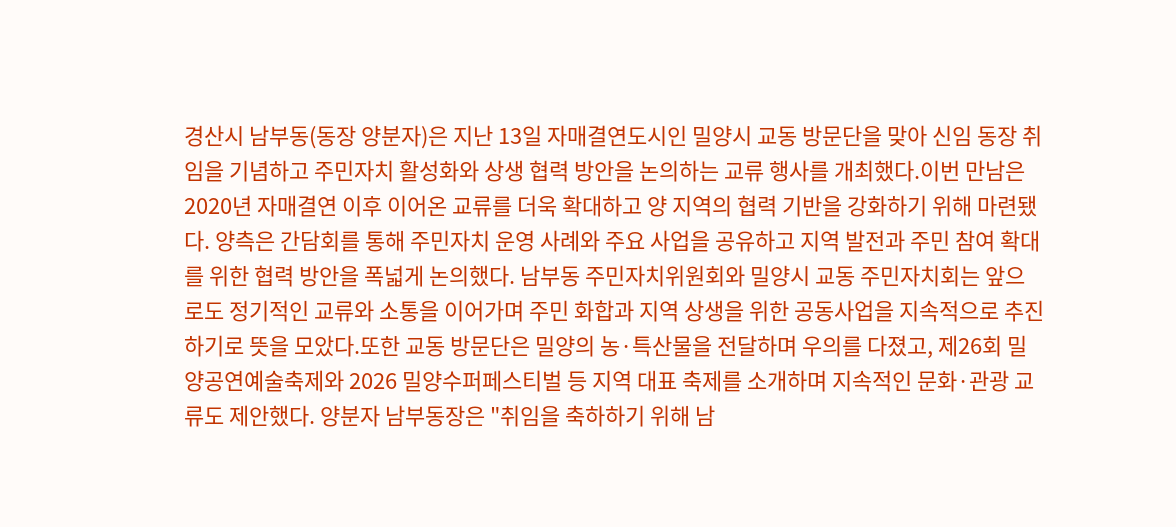경산시 남부동(동장 양분자)은 지난 13일 자매결연도시인 밀양시 교동 방문단을 맞아 신임 동장 취임을 기념하고 주민자치 활성화와 상생 협력 방안을 논의하는 교류 행사를 개최했다.이번 만남은 2020년 자매결연 이후 이어온 교류를 더욱 확대하고 양 지역의 협력 기반을 강화하기 위해 마련됐다. 양측은 간담회를 통해 주민자치 운영 사례와 주요 사업을 공유하고 지역 발전과 주민 참여 확대를 위한 협력 방안을 폭넓게 논의했다. 남부동 주민자치위원회와 밀양시 교동 주민자치회는 앞으로도 정기적인 교류와 소통을 이어가며 주민 화합과 지역 상생을 위한 공동사업을 지속적으로 추진하기로 뜻을 모았다.또한 교동 방문단은 밀양의 농·특산물을 전달하며 우의를 다졌고, 제26회 밀양공연예술축제와 2026 밀양수퍼페스티벌 등 지역 대표 축제를 소개하며 지속적인 문화·관광 교류도 제안했다. 양분자 남부동장은 "취임을 축하하기 위해 남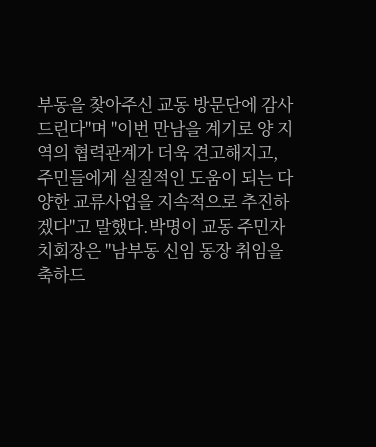부동을 찾아주신 교동 방문단에 감사드린다"며 "이번 만남을 계기로 양 지역의 협력관계가 더욱 견고해지고, 주민들에게 실질적인 도움이 되는 다양한 교류사업을 지속적으로 추진하겠다"고 말했다.박명이 교동 주민자치회장은 "남부동 신임 동장 취임을 축하드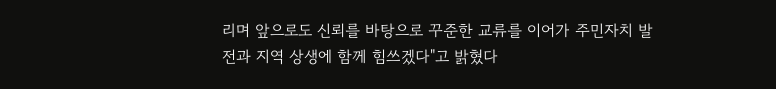리며 앞으로도 신뢰를 바탕으로 꾸준한 교류를 이어가 주민자치 발전과 지역 상생에 함께 힘쓰겠다"고 밝혔다